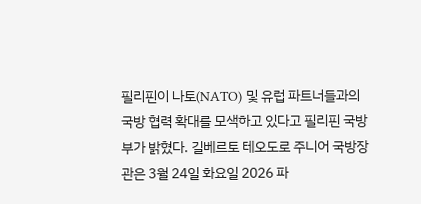필리핀이 나토(NATO) 및 유럽 파트너들과의 국방 협력 확대를 모색하고 있다고 필리핀 국방부가 밝혔다. 길베르토 테오도로 주니어 국방장관은 3월 24일 화요일 2026 파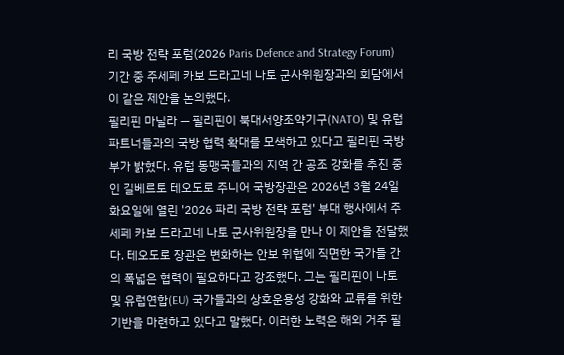리 국방 전략 포럼(2026 Paris Defence and Strategy Forum) 기간 중 주세페 카보 드라고네 나토 군사위원장과의 회담에서 이 같은 제안을 논의했다.
필리핀 마닐라 — 필리핀이 북대서양조약기구(NATO) 및 유럽 파트너들과의 국방 협력 확대를 모색하고 있다고 필리핀 국방부가 밝혔다. 유럽 동맹국들과의 지역 간 공조 강화를 추진 중인 길베르토 테오도로 주니어 국방장관은 2026년 3월 24일 화요일에 열린 '2026 파리 국방 전략 포럼' 부대 행사에서 주세페 카보 드라고네 나토 군사위원장을 만나 이 제안을 전달했다. 테오도로 장관은 변화하는 안보 위협에 직면한 국가들 간의 폭넓은 협력이 필요하다고 강조했다. 그는 필리핀이 나토 및 유럽연합(EU) 국가들과의 상호운용성 강화와 교류를 위한 기반을 마련하고 있다고 말했다. 이러한 노력은 해외 거주 필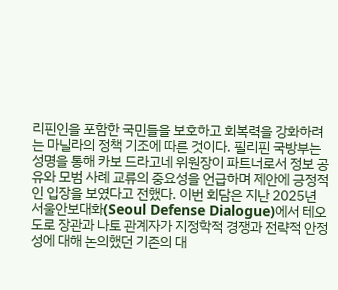리핀인을 포함한 국민들을 보호하고 회복력을 강화하려는 마닐라의 정책 기조에 따른 것이다. 필리핀 국방부는 성명을 통해 카보 드라고네 위원장이 파트너로서 정보 공유와 모범 사례 교류의 중요성을 언급하며 제안에 긍정적인 입장을 보였다고 전했다. 이번 회담은 지난 2025년 서울안보대화(Seoul Defense Dialogue)에서 테오도로 장관과 나토 관계자가 지정학적 경쟁과 전략적 안정성에 대해 논의했던 기존의 대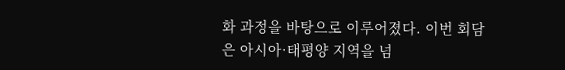화 과정을 바탕으로 이루어졌다. 이번 회담은 아시아·태평양 지역을 넘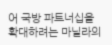어 국방 파트너십을 확대하려는 마닐라의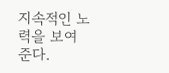지속적인 노력을 보여준다.